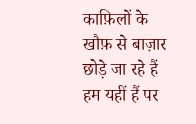काफ़िलों के खौफ़ से बाज़ार छोड़े जा रहे हैं
हम यहीं हैं पर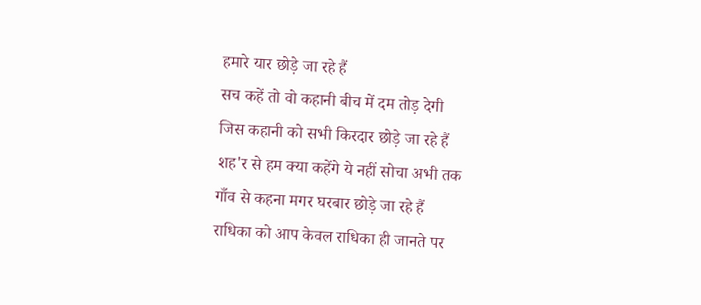हमारे यार छोड़े जा रहे हैं
सच कहें तो वो कहानी बीच में दम तोड़ देगी
जिस कहानी को सभी किरदार छोड़े जा रहे हैं
शह'र से हम क्या कहेंगे ये नहीं सोचा अभी तक
गाँव से कहना मगर घरबार छोड़े जा रहे हैं
राधिका को आप केवल राधिका ही जानते पर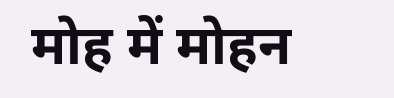मोह में मोहन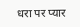धरा पर प्यार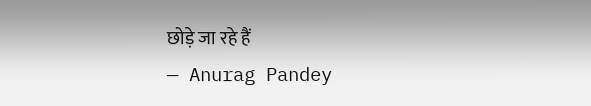छोड़े जा रहे हैं
— Anurag Pandey